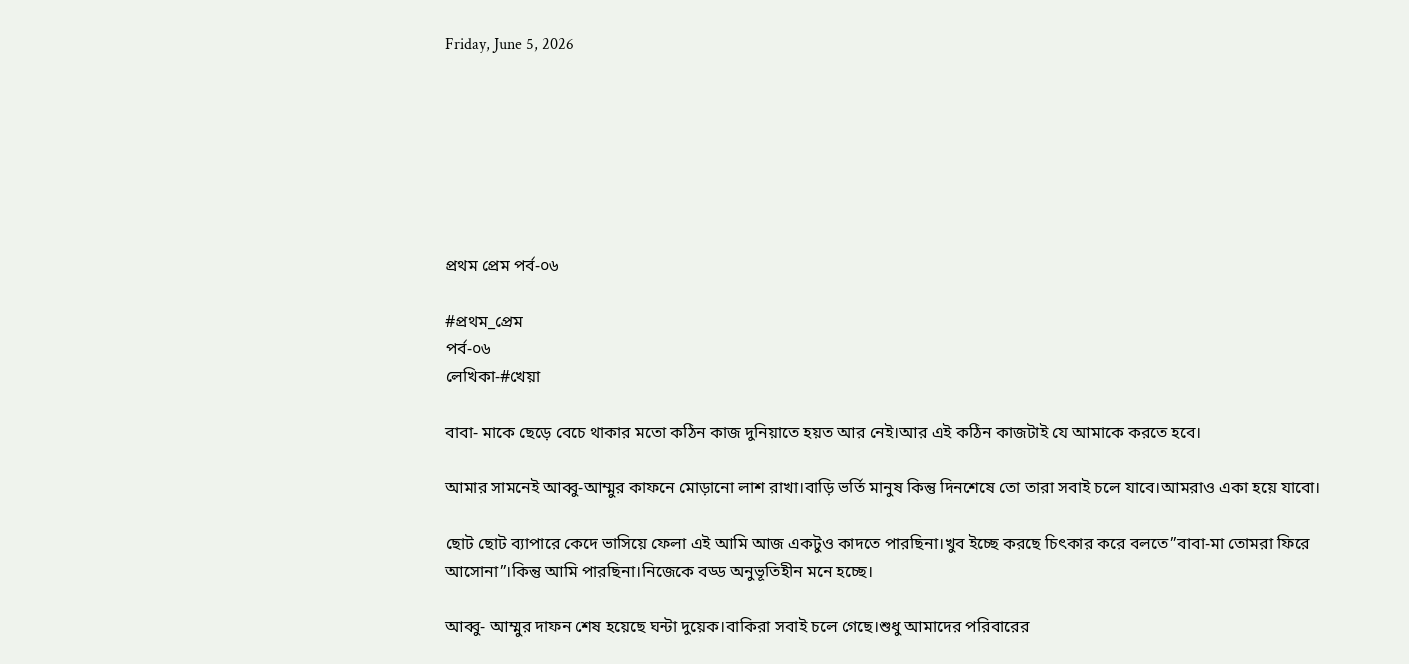Friday, June 5, 2026







প্রথম প্রেম পর্ব-০৬

#প্রথম_প্রেম
পর্ব-০৬
লেখিকা-#খেয়া

বাবা- মাকে ছেড়ে বেচে থাকার মতো কঠিন কাজ দুনিয়াতে হয়ত আর নেই।আর এই কঠিন কাজটাই যে আমাকে করতে হবে।

আমার সামনেই আব্বু-আম্মুর কাফনে মোড়ানো লাশ রাখা।বাড়ি ভর্তি মানুষ কিন্তু দিনশেষে তো তারা সবাই চলে যাবে।আমরাও একা হয়ে যাবো।

ছোট ছোট ব্যাপারে কেদে ভাসিয়ে ফেলা এই আমি আজ একটুও কাদতে পারছিনা।খুব ইচ্ছে করছে চিৎকার করে বলতে”বাবা-মা তোমরা ফিরে আসোনা”।কিন্তু আমি পারছিনা।নিজেকে বড্ড অনুভূতিহীন মনে হচ্ছে।

আব্বু- আম্মুর দাফন শেষ হয়েছে ঘন্টা দুয়েক।বাকিরা সবাই চলে গেছে।শুধু আমাদের পরিবারের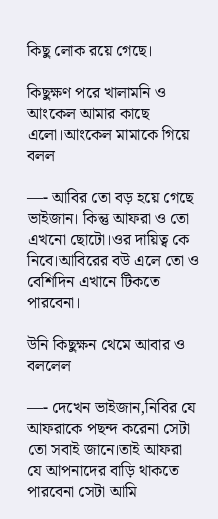কিছু লোক রয়ে গেছে।

কিছুক্ষণ পরে খালামনি ও আংকেল আমার কাছে এলো।আংকেল মামাকে গিয়ে বলল

—- আবির তো বড় হয়ে গেছে ভাইজান। কিন্তু আফরা ও তো এখনো ছোটো।ওর দায়িত্ব কে নিবে।আবিরের বউ এলে তো ও বেশিদিন এখানে টিকতে পারবেনা।

উনি কিছুক্ষন থেমে আবার ও বললেল

—- দেখেন ভাইজান,নিবির যে আফরাকে পছন্দ করেনা সেটা তো সবাই জানে।তাই আফরা যে আপনাদের বাড়ি থাকতে পারবেনা সেটা আমি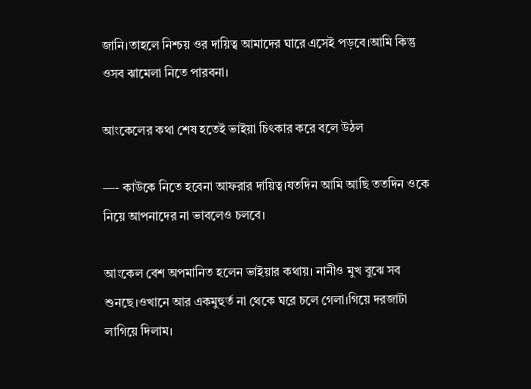জানি।তাহলে নিশ্চয় ওর দায়িত্ব আমাদের ঘারে এসেই পড়বে।আমি কিন্তু ওসব ঝামেলা নিতে পারবনা।

আংকেলের কথা শেষ হতেই ভাইয়া চিৎকার করে বলে উঠল

—- কাউকে নিতে হবেনা আফরার দায়িত্ব।যতদিন আমি আছি ততদিন ওকে নিয়ে আপনাদের না ভাবলেও চলবে।

আংকেল বেশ অপমানিত হলেন ভাইয়ার কথায়। নানীও মুখ বুঝে সব শুনছে।ওখানে আর একমুহুর্ত না থেকে ঘরে চলে গেলা।গিয়ে দরজাটা লাগিয়ে দিলাম।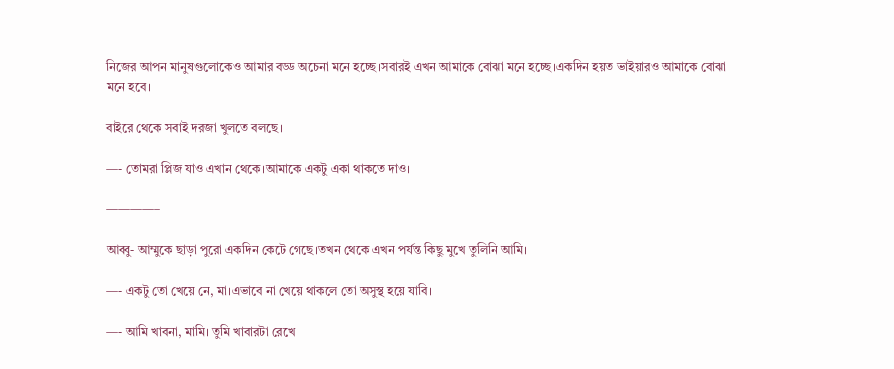নিজের আপন মানুষগুলোকেও আমার বড্ড অচেনা মনে হচ্ছে।সবারই এখন আমাকে বোঝা মনে হচ্ছে।একদিন হয়ত ভাইয়ারও আমাকে বোঝা মনে হবে।

বাইরে থেকে সবাই দরজা খুলতে বলছে।

—- তোমরা প্লিজ যাও এখান থেকে।আমাকে একটু একা থাকতে দাও।

————–

আব্বু- আম্মুকে ছাড়া পুরো একদিন কেটে গেছে।তখন থেকে এখন পর্যন্ত কিছু মুখে তুলিনি আমি।

—- একটু তো খেয়ে নে, মা।এভাবে না খেয়ে থাকলে তো অসুস্থ হয়ে যাবি।

—- আমি খাবনা, মামি। তুমি খাবারটা রেখে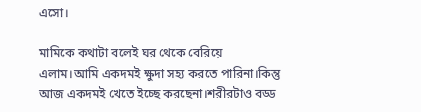এসো।

মামিকে কথাটা বলেই ঘর থেকে বেরিয়ে এলাম।আমি একদমই ক্ষুদা সহ্য করতে পারিনা।কিন্তু আজ একদমই খেতে ইচ্ছে করছেনা।শরীরটাও বড্ড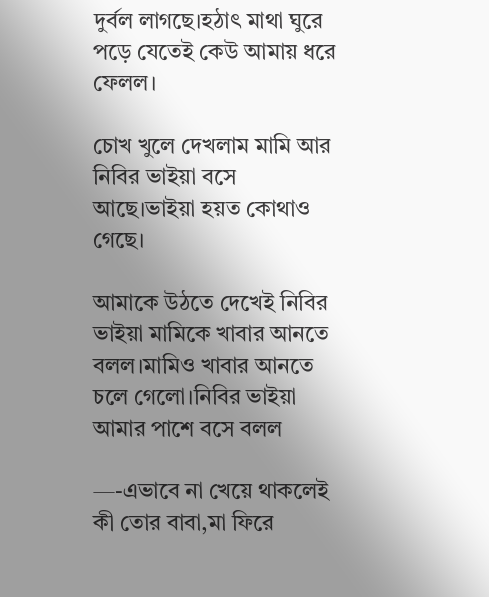দুর্বল লাগছে।হঠাৎ মাথা ঘুরে পড়ে যেতেই কেউ আমায় ধরে ফেলল।

চোখ খুলে দেখলাম মামি আর নিবির ভাইয়া বসে আছে।ভাইয়া হয়ত কোথাও গেছে।

আমাকে উঠতে দেখেই নিবির ভাইয়া মামিকে খাবার আনতে বলল।মামিও খাবার আনতে চলে গেলো।নিবির ভাইয়া আমার পাশে বসে বলল

—-এভাবে না খেয়ে থাকলেই কী তোর বাবা,মা ফিরে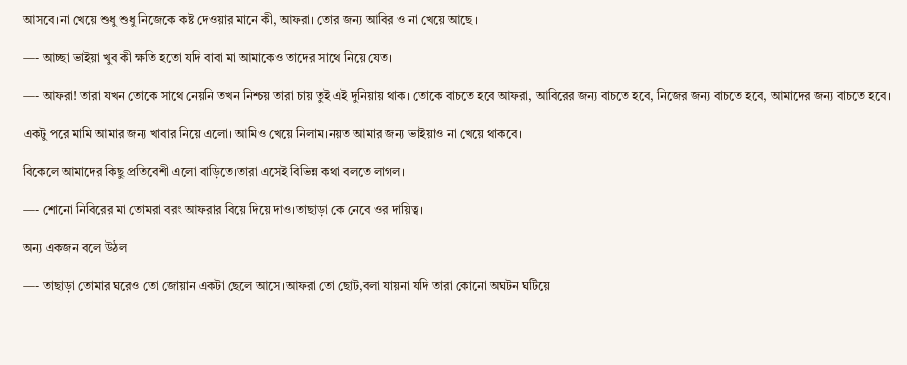আসবে।না খেয়ে শুধু শুধু নিজেকে কষ্ট দেওয়ার মানে কী, আফরা। তোর জন্য আবির ও না খেয়ে আছে ।

—- আচ্ছা ভাইয়া খুব কী ক্ষতি হতো যদি বাবা মা আমাকেও তাদের সাথে নিয়ে যেত।

—- আফরা! তারা যখন তোকে সাথে নেয়নি তখন নিশ্চয় তারা চায় তুই এই দুনিয়ায় থাক। তোকে বাচতে হবে আফরা, আবিরের জন্য বাচতে হবে, নিজের জন্য বাচতে হবে, আমাদের জন্য বাচতে হবে।

একটু পরে মামি আমার জন্য খাবার নিয়ে এলো। আমিও খেয়ে নিলাম।নয়ত আমার জন্য ভাইয়াও না খেয়ে থাকবে।

বিকেলে আমাদের কিছু প্রতিবেশী এলো বাড়িতে।তারা এসেই বিভিন্ন কথা বলতে লাগল।

—- শোনো নিবিরের মা তোমরা বরং আফরার বিয়ে দিয়ে দাও।তাছাড়া কে নেবে ওর দায়িত্ব।

অন্য একজন বলে উঠল

—- তাছাড়া তোমার ঘরেও তো জোয়ান একটা ছেলে আসে।আফরা তো ছোট,বলা যায়না যদি তারা কোনো অঘটন ঘটিয়ে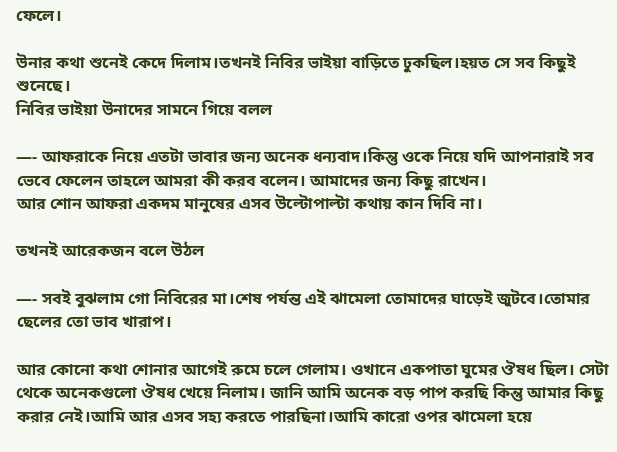ফেলে।

উনার কথা শুনেই কেদে দিলাম।তখনই নিবির ভাইয়া বাড়িতে ঢুকছিল।হয়ত সে সব কিছুই শুনেছে।
নিবির ভাইয়া উনাদের সামনে গিয়ে বলল

—- আফরাকে নিয়ে এতটা ভাবার জন্য অনেক ধন্যবাদ।কিন্তু ওকে নিয়ে যদি আপনারাই সব ভেবে ফেলেন তাহলে আমরা কী করব বলেন। আমাদের জন্য কিছু রাখেন।
আর শোন আফরা একদম মানুষের এসব উল্টোপাল্টা কথায় কান দিবি না।

তখনই আরেকজন বলে উঠল

—- সবই বুঝলাম গো নিবিরের মা।শেষ পর্যন্ত এই ঝামেলা তোমাদের ঘাড়েই জুটবে।তোমার ছেলের তো ভাব খারাপ।

আর কোনো কথা শোনার আগেই রুমে চলে গেলাম। ওখানে একপাতা ঘুমের ঔষধ ছিল। সেটা থেকে অনেকগুলো ঔষধ খেয়ে নিলাম। জানি আমি অনেক বড় পাপ করছি কিন্তু আমার কিছু করার নেই।আমি আর এসব সহ্য করতে পারছিনা।আমি কারো ওপর ঝামেলা হয়ে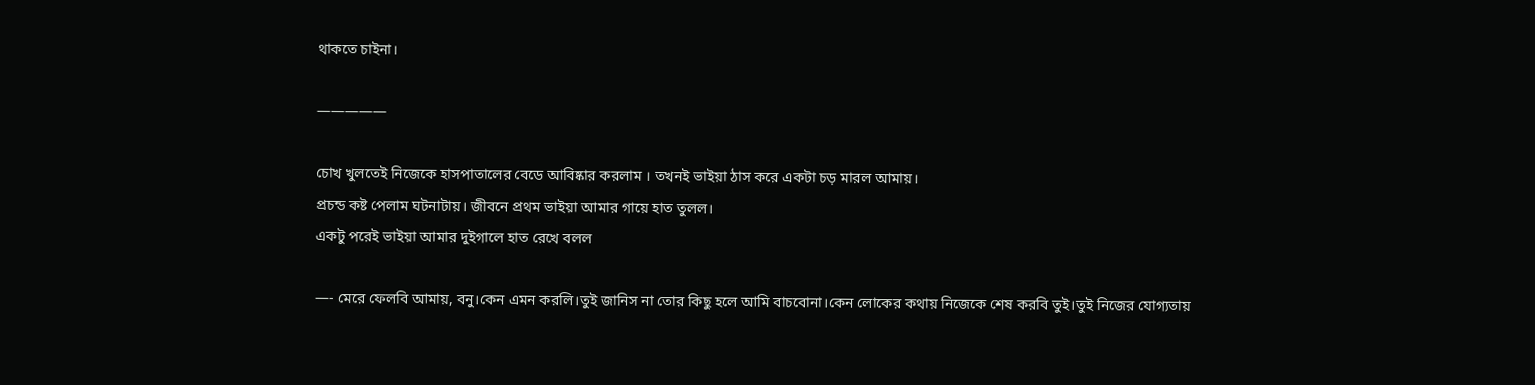থাকতে চাইনা।

—————

চোখ খুলতেই নিজেকে হাসপাতালের বেডে আবিষ্কার করলাম । তখনই ভাইয়া ঠাস করে একটা চড় মারল আমায়।
প্রচন্ড কষ্ট পেলাম ঘটনাটায়। জীবনে প্রথম ভাইয়া আমার গায়ে হাত তুলল।
একটু পরেই ভাইয়া আমার দুইগালে হাত রেখে বলল

—- মেরে ফেলবি আমায়, বনু।কেন এমন করলি।তুই জানিস না তোর কিছু হলে আমি বাচবোনা।কেন লোকের কথায় নিজেকে শেষ করবি তুই।তুই নিজের যোগ্যতায়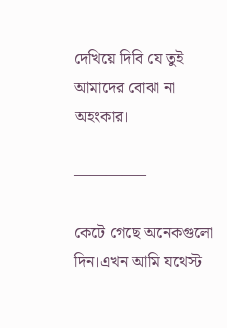দেখিয়ে দিবি যে তুই আমাদের বোঝা না অহংকার।

————–

কেটে গেছে অনেকগুলো দিন।এখন আমি যথেস্ট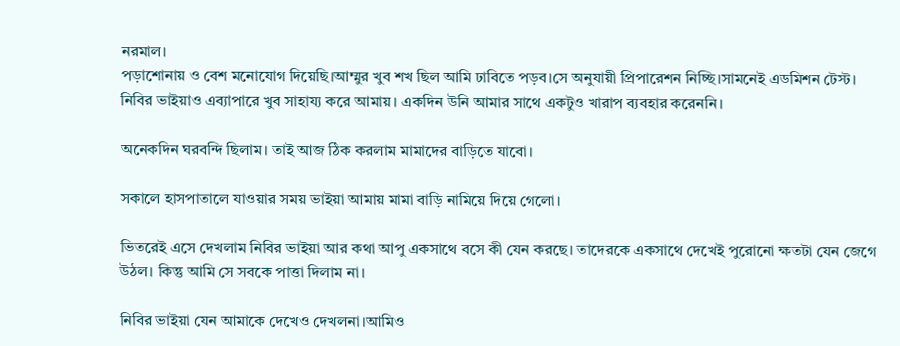নরমাল।
পড়াশোনায় ও বেশ মনোযোগ দিয়েছি।আম্মুর খুব শখ ছিল আমি ঢাবিতে পড়ব।সে অনুযায়ী প্রিপারেশন নিচ্ছি।সামনেই এডমিশন টেস্ট।
নিবির ভাইয়াও এব্যাপারে খুব সাহায্য করে আমায়। একদিন উনি আমার সাথে একটুও খারাপ ব্যবহার করেননি।

অনেকদিন ঘরবন্দি ছিলাম। তাই আজ ঠিক করলাম মামাদের বাড়িতে যাবো।

সকালে হাসপাতালে যাওয়ার সময় ভাইয়া আমায় মামা বাড়ি নামিয়ে দিয়ে গেলো।

ভিতরেই এসে দেখলাম নিবির ভাইয়া আর কথা আপু একসাথে বসে কী যেন করছে। তাদেরকে একসাথে দেখেই পুরোনো ক্ষতটা যেন জেগে উঠল। কিন্তু আমি সে সবকে পাত্তা দিলাম না।

নিবির ভাইয়া যেন আমাকে দেখেও দেখলনা।আমিও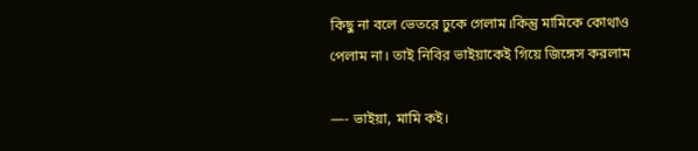কিছু না বলে ভেতরে ঢুকে গেলাম।কিন্তু মামিকে কোথাও পেলাম না। তাই নিবির ভাইয়াকেই গিয়ে জিঙ্গেস করলাম

—- ভাইয়া, মামি কই।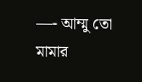—- আম্মু তো মামার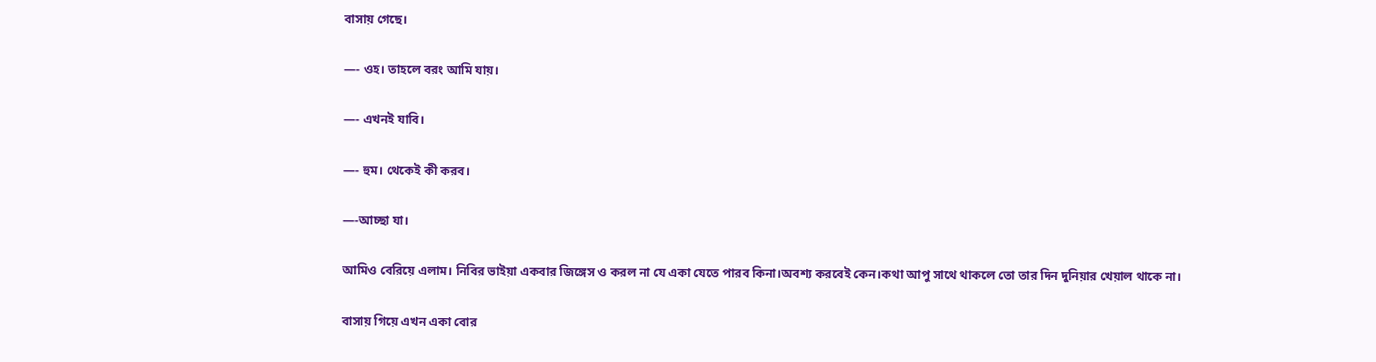বাসায় গেছে।

—- ওহ। তাহলে বরং আমি যায়।

—- এখনই যাবি।

—- হুম। থেকেই কী করব।

—-আচ্ছা যা।

আমিও বেরিয়ে এলাম। নিবির ভাইয়া একবার জিঙ্গেস ও করল না যে একা যেতে পারব কিনা।অবশ্য করবেই কেন।কথা আপু সাথে থাকলে তো তার দিন দুনিয়ার খেয়াল থাকে না।

বাসায় গিয়ে এখন একা বোর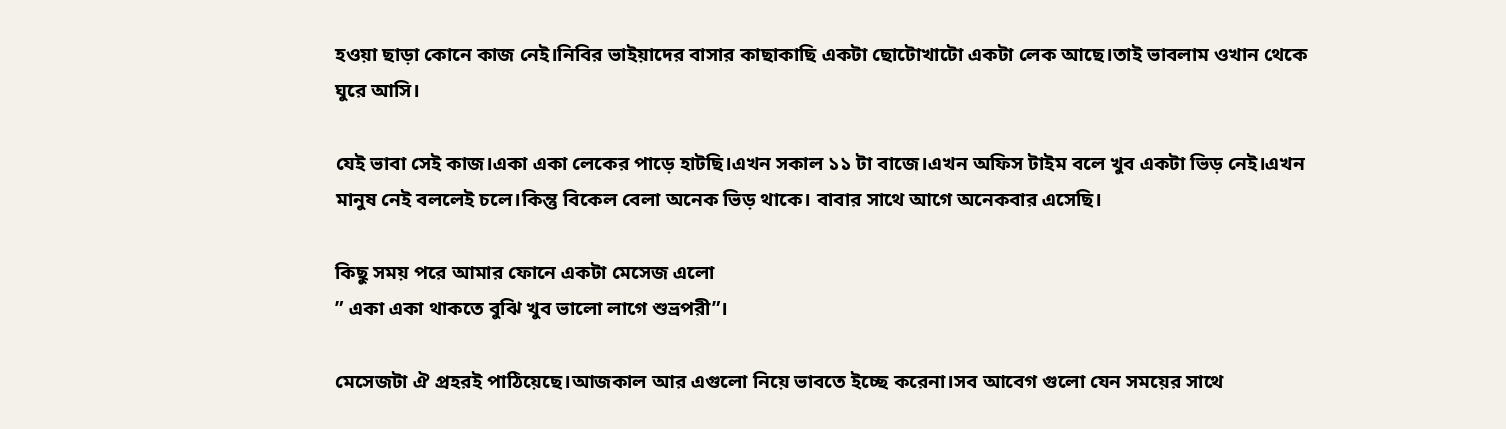হওয়া ছাড়া কোনে কাজ নেই।নিবির ভাইয়াদের বাসার কাছাকাছি একটা ছোটোখাটো একটা লেক আছে।তাই ভাবলাম ওখান থেকে ঘুরে আসি।

যেই ভাবা সেই কাজ।একা একা লেকের পাড়ে হাটছি।এখন সকাল ১১ টা বাজে।এখন অফিস টাইম বলে খুব একটা ভিড় নেই।এখন মানুষ নেই বললেই চলে।কিন্তু বিকেল বেলা অনেক ভিড় থাকে। বাবার সাথে আগে অনেকবার এসেছি।

কিছু সময় পরে আমার ফোনে একটা মেসেজ এলো
” একা একা থাকতে বুঝি খুব ভালো লাগে শুভ্রপরী”।

মেসেজটা ঐ প্রহরই পাঠিয়েছে।আজকাল আর এগুলো নিয়ে ভাবতে ইচ্ছে করেনা।সব আবেগ গুলো যেন সময়ের সাথে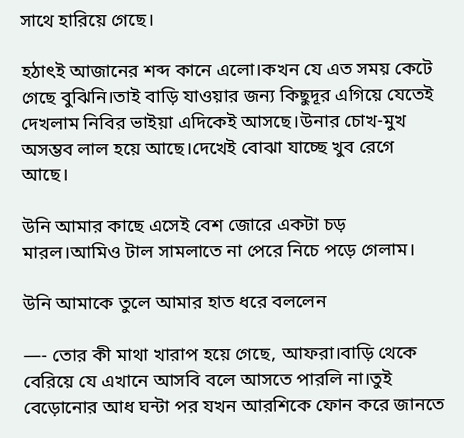সাথে হারিয়ে গেছে।

হঠাৎই আজানের শব্দ কানে এলো।কখন যে এত সময় কেটে গেছে বুঝিনি।তাই বাড়ি যাওয়ার জন্য কিছুদূর এগিয়ে যেতেই দেখলাম নিবির ভাইয়া এদিকেই আসছে।উনার চোখ-মুখ অসম্ভব লাল হয়ে আছে।দেখেই বোঝা যাচ্ছে খুব রেগে আছে।

উনি আমার কাছে এসেই বেশ জোরে একটা চড় মারল।আমিও টাল সামলাতে না পেরে নিচে পড়ে গেলাম।

উনি আমাকে তুলে আমার হাত ধরে বললেন

—- তোর কী মাথা খারাপ হয়ে গেছে, আফরা।বাড়ি থেকে বেরিয়ে যে এখানে আসবি বলে আসতে পারলি না।তুই বেড়োনোর আধ ঘন্টা পর যখন আরশিকে ফোন করে জানতে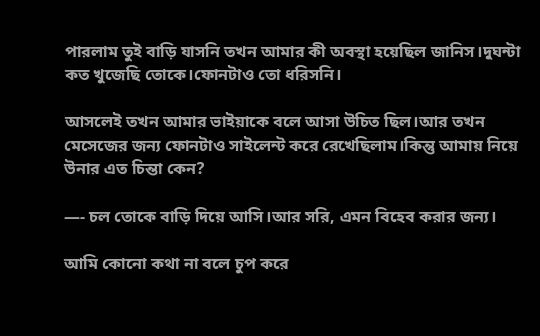পারলাম তুই বাড়ি যাসনি তখন আমার কী অবস্থা হয়েছিল জানিস।দুঘন্টা কত খুজেছি তোকে।ফোনটাও তো ধরিসনি।

আসলেই তখন আমার ভাইয়াকে বলে আসা উচিত ছিল।আর তখন মেসেজের জন্য ফোনটাও সাইলেন্ট করে রেখেছিলাম।কিন্তু আমায় নিয়ে উনার এত চিন্তা কেন?

—- চল তোকে বাড়ি দিয়ে আসি।আর সরি, এমন বিহেব করার জন্য।

আমি কোনো কথা না বলে চুপ করে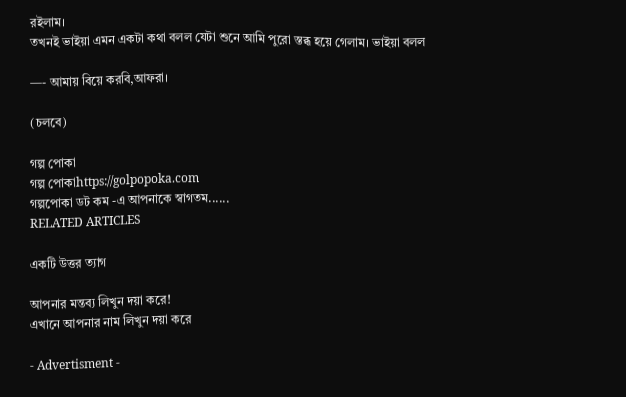রইলাম।
তখনই ভাইয়া এমন একটা কথা বলল যেটা শুনে আমি পুরো স্তব্ধ হয়ে গেলাম। ভাইয়া বলল

—- আমায় বিয়ে করবি,আফরা।

(চলবে)

গল্প পোকা
গল্প পোকাhttps://golpopoka.com
গল্পপোকা ডট কম -এ আপনাকে স্বাগতম......
RELATED ARTICLES

একটি উত্তর ত্যাগ

আপনার মন্তব্য লিখুন দয়া করে!
এখানে আপনার নাম লিখুন দয়া করে

- Advertisment -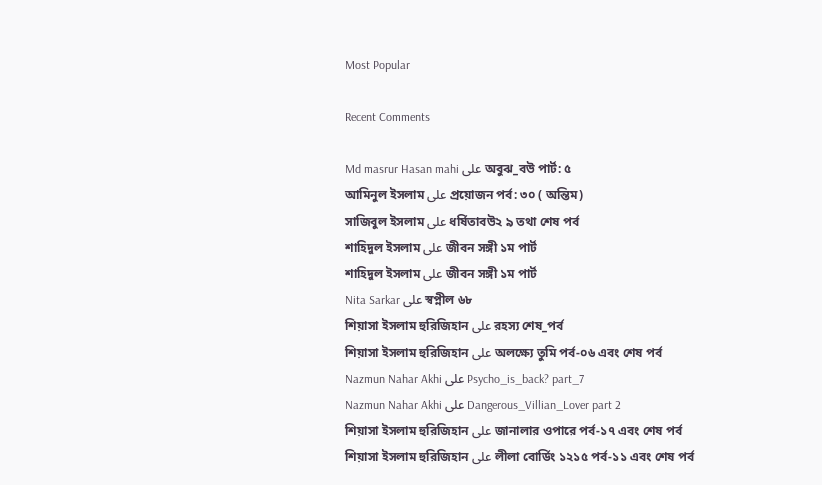Most Popular

Recent Comments

Md masrur Hasan mahi على অবুঝ_বউ পার্ট: ৫
আমিনুল ইসলাম على প্রয়োজন পর্ব: ৩০ ( অন্তিম)
সাজিবুল ইসলাম على ধর্ষিতাবউ২ ৯ তথা শেষ পর্ব
শাহিদুল ইসলাম على জীবন সঙ্গী ১ম পার্ট
শাহিদুল ইসলাম على জীবন সঙ্গী ১ম পার্ট
Nita Sarkar على স্বপ্নীল ৬৮
শিয়াসা ইসলাম হুরিজিহান على রহস্য শেষ_পর্ব
শিয়াসা ইসলাম হুরিজিহান على অলক্ষ্যে তুমি পর্ব-০৬ এবং শেষ পর্ব
Nazmun Nahar Akhi على Psycho_is_back? part_7
Nazmun Nahar Akhi على Dangerous_Villian_Lover part 2
শিয়াসা ইসলাম হুরিজিহান على জানালার ওপারে পর্ব-১৭ এবং শেষ পর্ব
শিয়াসা ইসলাম হুরিজিহান على লীলা বোর্ডিং ১২১৫ পর্ব-১১ এবং শেষ পর্ব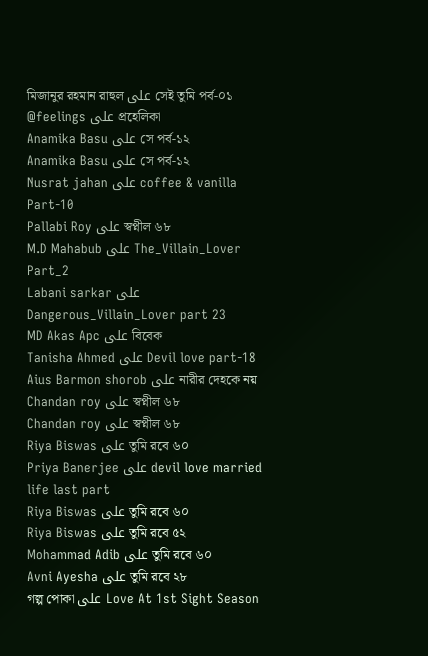মিজানুর রহমান রাহুল على সেই তুমি পর্ব-০১
@feelings على প্রহেলিকা
Anamika Basu على সে পর্ব-১২
Anamika Basu على সে পর্ব-১২
Nusrat jahan على coffee & vanilla Part-10
Pallabi Roy على স্বপ্নীল ৬৮
M.D Mahabub على The_Villain_Lover Part_2
Labani sarkar على Dangerous_Villain_Lover part 23
MD Akas Apc على বিবেক
Tanisha Ahmed على Devil love part-18
Aius Barmon shorob على নারীর দেহকে নয়
Chandan roy على স্বপ্নীল ৬৮
Chandan roy على স্বপ্নীল ৬৮
Riya Biswas على তুমি রবে ৬০
Priya Banerjee على devil love married life last part
Riya Biswas على তুমি রবে ৬০
Riya Biswas على তুমি রবে ৫২
Mohammad Adib على তুমি রবে ৬০
Avni Ayesha على তুমি রবে ২৮
গল্প পোকা على Love At 1st Sight Season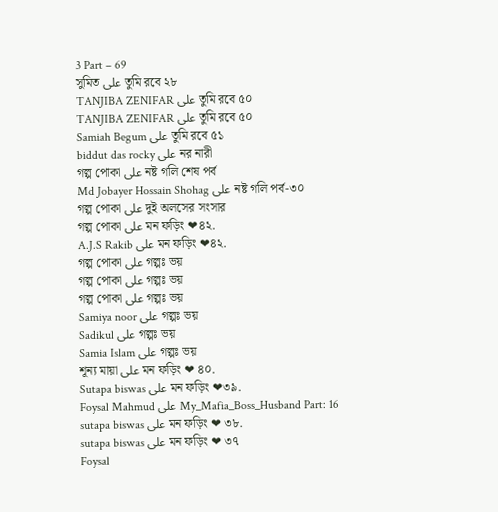3 Part – 69
সুমিত على তুমি রবে ২৮
TANJIBA ZENIFAR على তুমি রবে ৫০
TANJIBA ZENIFAR على তুমি রবে ৫০
Samiah Begum على তুমি রবে ৫১
biddut das rocky على নর নারী
গল্প পোকা على নষ্ট গলি শেষ পর্ব
Md Jobayer Hossain Shohag على নষ্ট গলি পর্ব-৩০
গল্প পোকা على দুই অলসের সংসার
গল্প পোকা على মন ফড়িং ❤৪২.
A.J.S Rakib على মন ফড়িং ❤৪২.
গল্প পোকা على গল্পঃ ভয়
গল্প পোকা على গল্পঃ ভয়
গল্প পোকা على গল্পঃ ভয়
Samiya noor على গল্পঃ ভয়
Sadikul على গল্পঃ ভয়
Samia Islam على গল্পঃ ভয়
শূন্য মায়া على মন ফড়িং ❤ ৪০.
Sutapa biswas على মন ফড়িং ❤৩৯.
Foysal Mahmud على My_Mafia_Boss_Husband Part: 16
sutapa biswas على মন ফড়িং ❤ ৩৮.
sutapa biswas على মন ফড়িং ❤ ৩৭
Foysal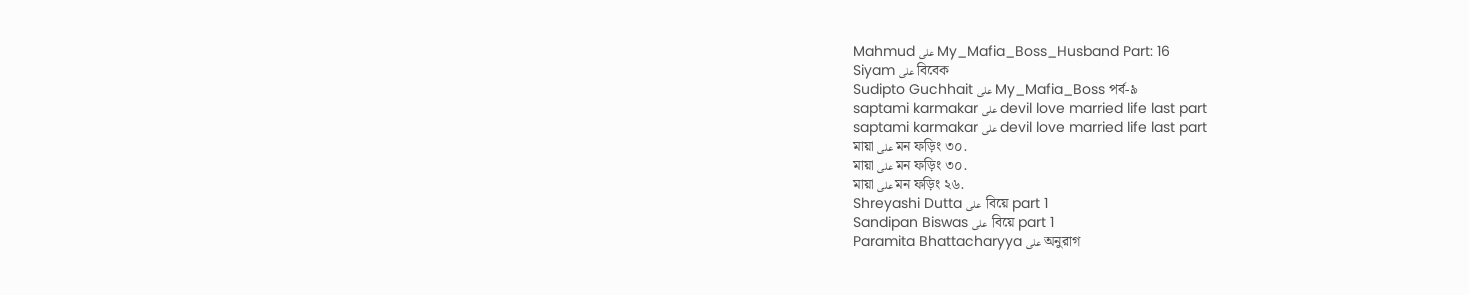Mahmud على My_Mafia_Boss_Husband Part: 16
Siyam على বিবেক
Sudipto Guchhait على My_Mafia_Boss পর্ব-৯
saptami karmakar على devil love married life last part
saptami karmakar على devil love married life last part
মায়া على মন ফড়িং ৩০.
মায়া على মন ফড়িং ৩০.
মায়া على মন ফড়িং ২৬.
Shreyashi Dutta على  বিয়ে part 1
Sandipan Biswas على  বিয়ে part 1
Paramita Bhattacharyya على অনুরাগ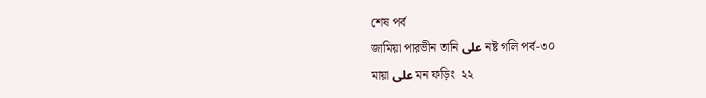শেষ পর্ব
জামিয়া পারভীন তানি على নষ্ট গলি পর্ব-৩০
মায়া على মন ফড়িং  ২২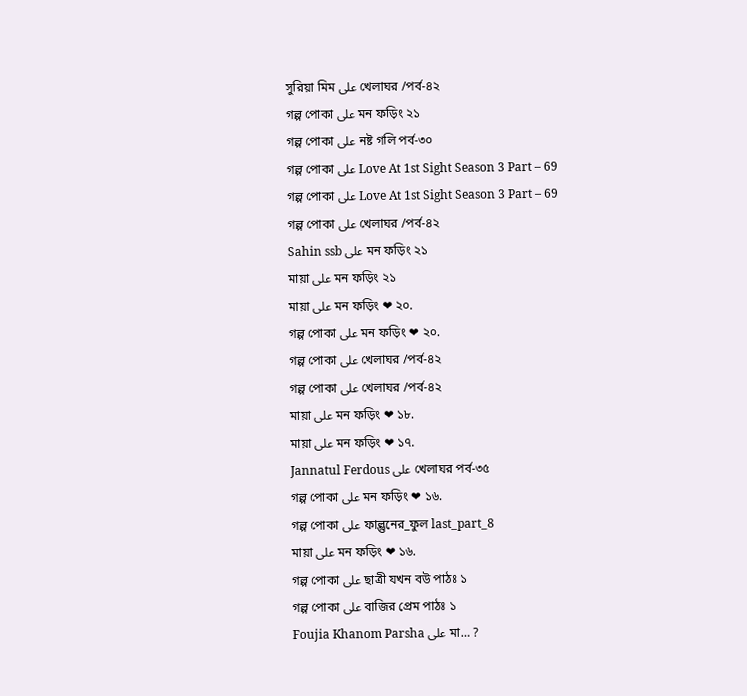সুরিয়া মিম على খেলাঘর /পর্ব-৪২
গল্প পোকা على মন ফড়িং ২১
গল্প পোকা على নষ্ট গলি পর্ব-৩০
গল্প পোকা على Love At 1st Sight Season 3 Part – 69
গল্প পোকা على Love At 1st Sight Season 3 Part – 69
গল্প পোকা على খেলাঘর /পর্ব-৪২
Sahin ssb على মন ফড়িং ২১
মায়া على মন ফড়িং ২১
মায়া على মন ফড়িং ❤ ২০.
গল্প পোকা على মন ফড়িং ❤ ২০.
গল্প পোকা على খেলাঘর /পর্ব-৪২
গল্প পোকা على খেলাঘর /পর্ব-৪২
মায়া على মন ফড়িং ❤ ১৮.
মায়া على মন ফড়িং ❤ ১৭.
Jannatul Ferdous على খেলাঘর পর্ব-৩৫
গল্প পোকা على মন ফড়িং ❤ ১৬.
গল্প পোকা على ফাল্গুনের_ফুল last_part_8
মায়া على মন ফড়িং ❤ ১৬.
গল্প পোকা على ছাত্রী যখন বউ পাঠঃ ১
গল্প পোকা على বাজির প্রেম পাঠঃ ১
Foujia Khanom Parsha على মা… ?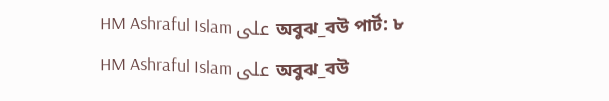HM Ashraful Islam على অবুঝ_বউ পার্ট: ৮
HM Ashraful Islam على অবুঝ_বউ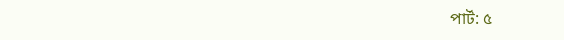পার্ট: ৫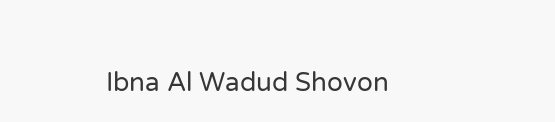Ibna Al Wadud Shovon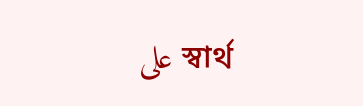على স্বার্থ